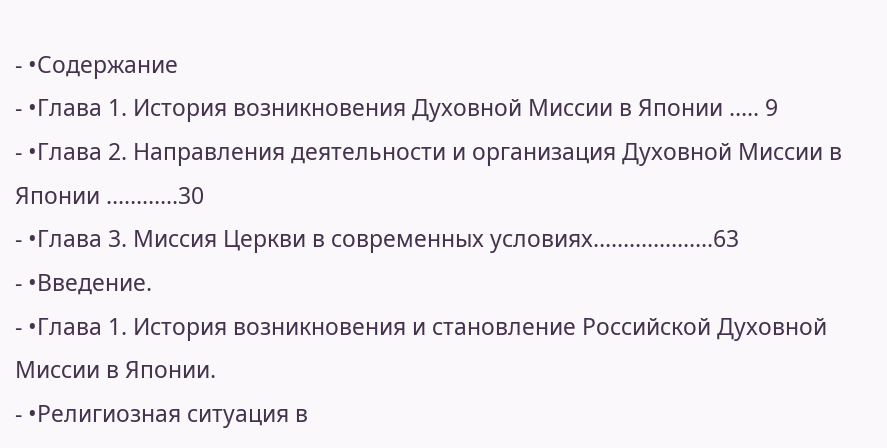- •Содержание
- •Глава 1. История возникновения Духовной Миссии в Японии ….. 9
- •Глава 2. Направления деятельности и организация Духовной Миссии в Японии ………...30
- •Глава 3. Миссия Церкви в современных условиях………………..63
- •Введение.
- •Глава 1. История возникновения и становление Российской Духовной Миссии в Японии.
- •Религиозная ситуация в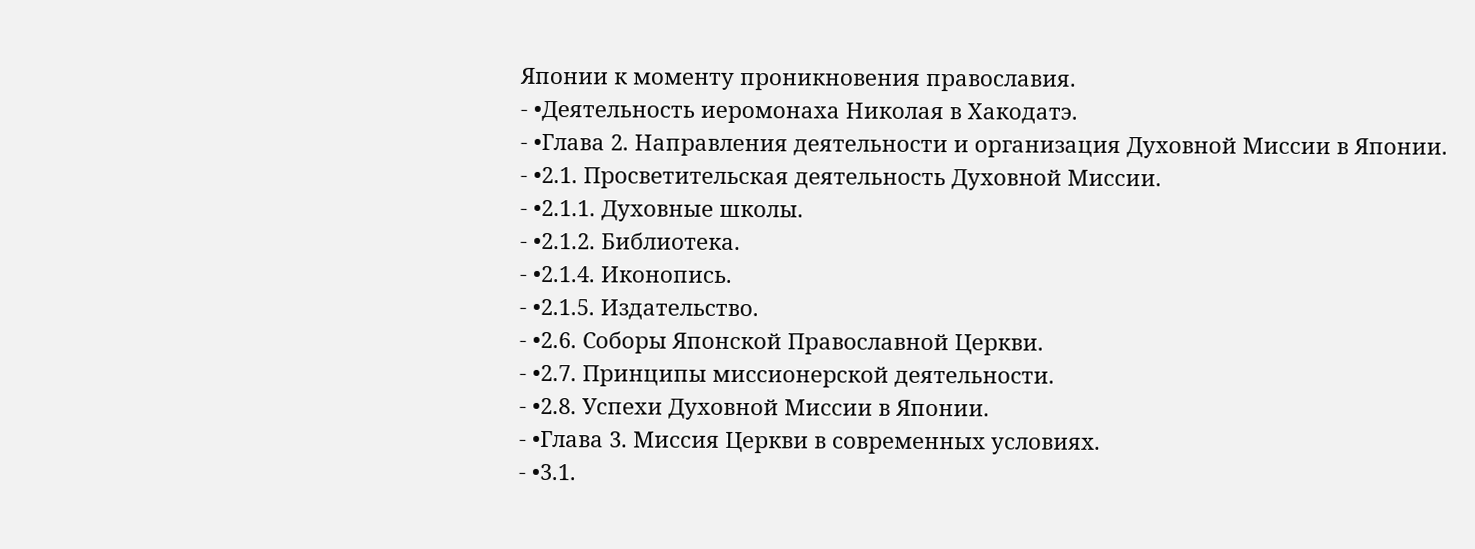Японии к моменту проникновения православия.
- •Деятельность иеромонаха Николая в Хакодатэ.
- •Глава 2. Направления деятельности и организация Духовной Миссии в Японии.
- •2.1. Просветительская деятельность Духовной Миссии.
- •2.1.1. Духовные школы.
- •2.1.2. Библиотека.
- •2.1.4. Иконопись.
- •2.1.5. Издательство.
- •2.6. Соборы Японской Православной Церкви.
- •2.7. Принципы миссионерской деятельности.
- •2.8. Успехи Духовной Миссии в Японии.
- •Глава 3. Миссия Церкви в современных условиях.
- •3.1.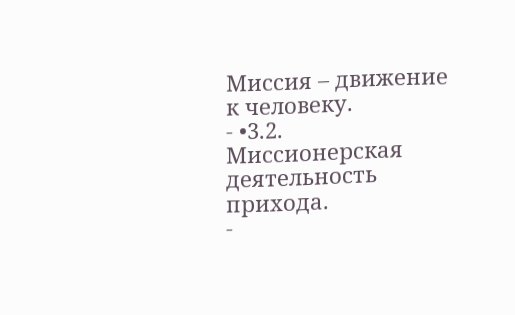Миссия – движение к человеку.
- •3.2. Миссионерская деятельность прихода.
-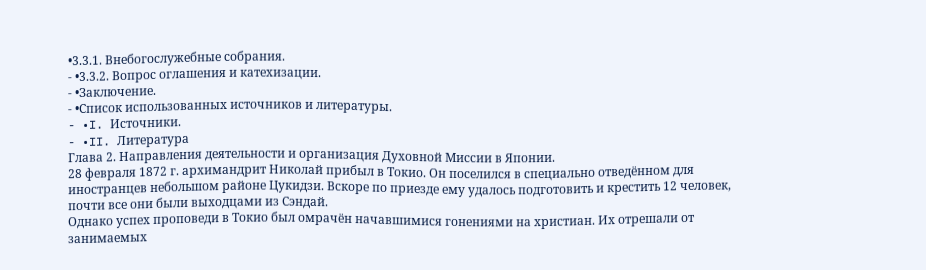•3.3.1. Внебогослужебные собрания.
- •3.3.2. Вопрос оглашения и катехизации.
- •Заключение.
- •Список использованных источников и литературы.
- •I. Источники.
- •II. Литература
Глава 2. Направления деятельности и организация Духовной Миссии в Японии.
28 февраля 1872 г. архимандрит Николай прибыл в Токио. Он поселился в специально отведённом для иностранцев небольшом районе Цукидзи. Вскоре по приезде ему удалось подготовить и крестить 12 человек, почти все они были выходцами из Сэндай.
Однако успех проповеди в Токио был омрачён начавшимися гонениями на христиан. Их отрешали от занимаемых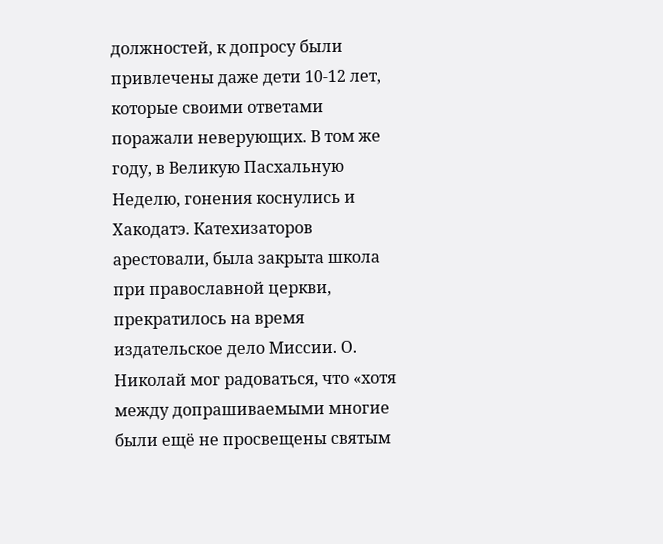должностей, к допросу были привлечены даже дети 10-12 лет, которые своими ответами поражали неверующих. В том же году, в Великую Пасхальную Неделю, гонения коснулись и Хакодатэ. Катехизаторов арестовали, была закрыта школа при православной церкви, прекратилось на время издательское дело Миссии. О. Николай мог радоваться, что «хотя между допрашиваемыми многие были ещё не просвещены святым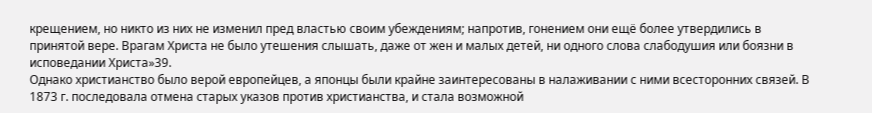крещением, но никто из них не изменил пред властью своим убеждениям; напротив, гонением они ещё более утвердились в принятой вере. Врагам Христа не было утешения слышать, даже от жен и малых детей, ни одного слова слабодушия или боязни в исповедании Христа»39.
Однако христианство было верой европейцев, а японцы были крайне заинтересованы в налаживании с ними всесторонних связей. В 1873 г. последовала отмена старых указов против христианства, и стала возможной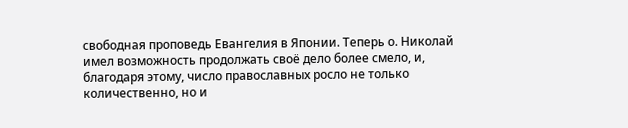свободная проповедь Евангелия в Японии. Теперь о. Николай имел возможность продолжать своё дело более смело, и, благодаря этому, число православных росло не только количественно, но и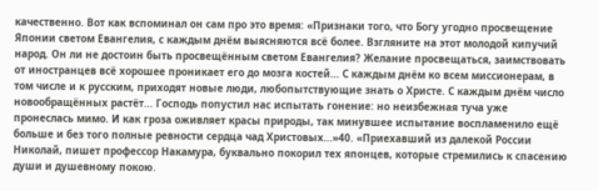качественно. Вот как вспоминал он сам про это время: «Признаки того, что Богу угодно просвещение Японии светом Евангелия, с каждым днём выясняются всё более. Взгляните на этот молодой кипучий народ. Он ли не достоин быть просвещённым светом Евангелия? Желание просвещаться, заимствовать от иностранцев всё хорошее проникает его до мозга костей... С каждым днём ко всем миссионерам, в том числе и к русским, приходят новые люди, любопытствующие знать о Христе. С каждым днём число новообращённых растёт... Господь попустил нас испытать гонение: но неизбежная туча уже пронеслась мимо. И как гроза оживляет красы природы, так минувшее испытание воспламенило ещё больше и без того полные ревности сердца чад Христовых...»40. «Приехавший из далекой России Николай, пишет профессор Накамура, буквально покорил тех японцев, которые стремились к спасению души и душевному покою.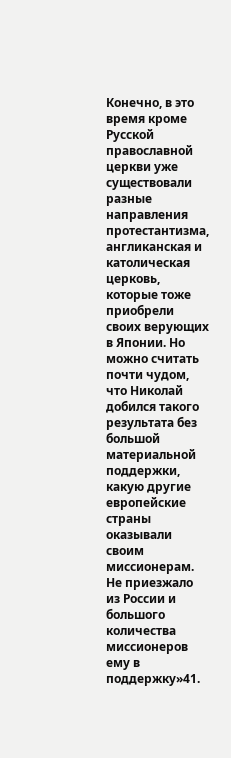Конечно, в это время кроме Русской православной церкви уже существовали разные направления протестантизма, англиканская и католическая церковь, которые тоже приобрели своих верующих в Японии. Но можно считать почти чудом, что Николай добился такого результата без большой материальной поддержки, какую другие европейские страны оказывали своим миссионерам. Не приезжало из России и большого количества миссионеров ему в поддержку»41.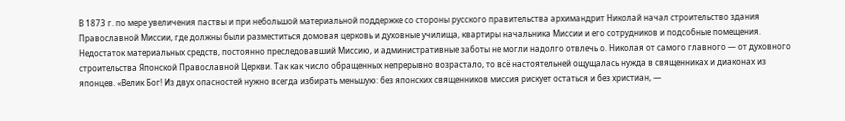В 1873 г. по мере увеличения паствы и при небольшой материальной поддержке со стороны русского правительства архимандрит Николай начал строительство здания Православной Миссии, где должны были разместиться домовая церковь и духовные училища, квартиры начальника Миссии и его сотрудников и подсобные помещения.
Недостаток материальных средств, постоянно преследовавший Миссию, и административные заботы не могли надолго отвлечь о. Николая от самого главного — от духовного строительства Японской Православной Церкви. Так как число обращенных непрерывно возрастало, то всё настоятельней ощущалась нужда в священниках и диаконах из японцев. «Велик Бог! Из двух опасностей нужно всегда избирать меньшую: без японских священников миссия рискует остаться и без христиан, —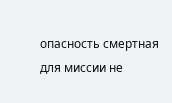опасность смертная для миссии не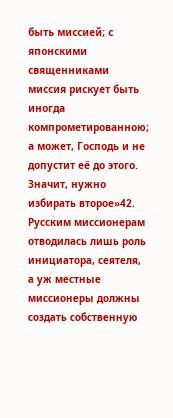быть миссией; с японскими священниками миссия рискует быть иногда компрометированною; а может, Господь и не допустит её до этого. Значит, нужно избирать второе»42. Русским миссионерам отводилась лишь роль инициатора, сеятеля, а уж местные миссионеры должны создать собственную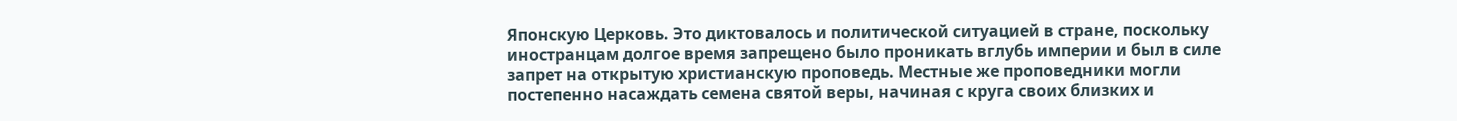Японскую Церковь. Это диктовалось и политической ситуацией в стране, поскольку иностранцам долгое время запрещено было проникать вглубь империи и был в силе запрет на открытую христианскую проповедь. Местные же проповедники могли постепенно насаждать семена святой веры, начиная с круга своих близких и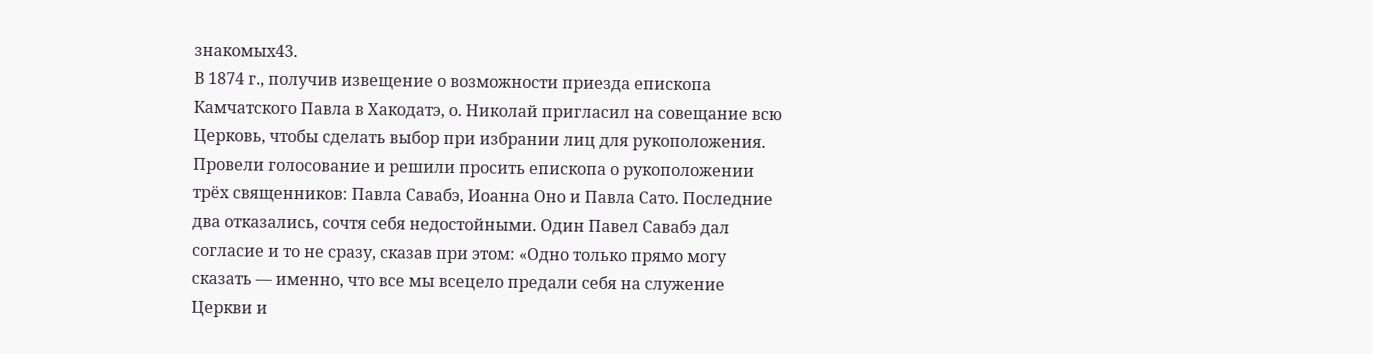знакомых43.
В 1874 г., получив извещение о возможности приезда епископа Камчатского Павла в Хакодатэ, о. Николай пригласил на совещание всю Церковь, чтобы сделать выбор при избрании лиц для рукоположения. Провели голосование и решили просить епископа о рукоположении трёх священников: Павла Савабэ, Иоанна Оно и Павла Сато. Последние два отказались, сочтя себя недостойными. Один Павел Савабэ дал согласие и то не сразу, сказав при этом: «Одно только прямо могу сказать — именно, что все мы всецело предали себя на служение Церкви и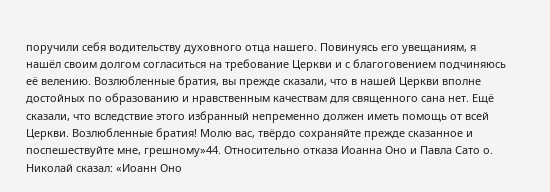поручили себя водительству духовного отца нашего. Повинуясь его увещаниям, я нашёл своим долгом согласиться на требование Церкви и с благоговением подчиняюсь её велению. Возлюбленные братия, вы прежде сказали, что в нашей Церкви вполне достойных по образованию и нравственным качествам для священного сана нет. Ещё сказали, что вследствие этого избранный непременно должен иметь помощь от всей Церкви. Возлюбленные братия! Молю вас, твёрдо сохраняйте прежде сказанное и поспешествуйте мне, грешному»44. Относительно отказа Иоанна Оно и Павла Сато о. Николай сказал: «Иоанн Оно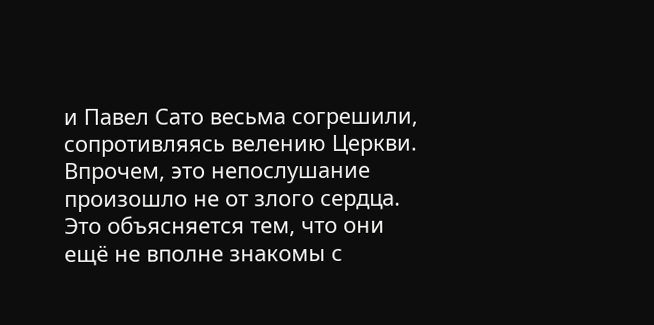и Павел Сато весьма согрешили, сопротивляясь велению Церкви. Впрочем, это непослушание произошло не от злого сердца. Это объясняется тем, что они ещё не вполне знакомы с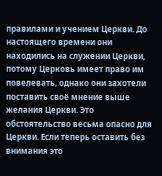правилами и учением Церкви. До настоящего времени они находились на служении Церкви, потому Церковь имеет право им повелевать, однако они захотели поставить своё мнение выше желания Церкви. Это обстоятельство весьма опасно для Церкви. Если теперь оставить без внимания это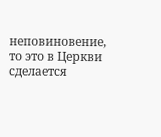неповиновение, то это в Церкви сделается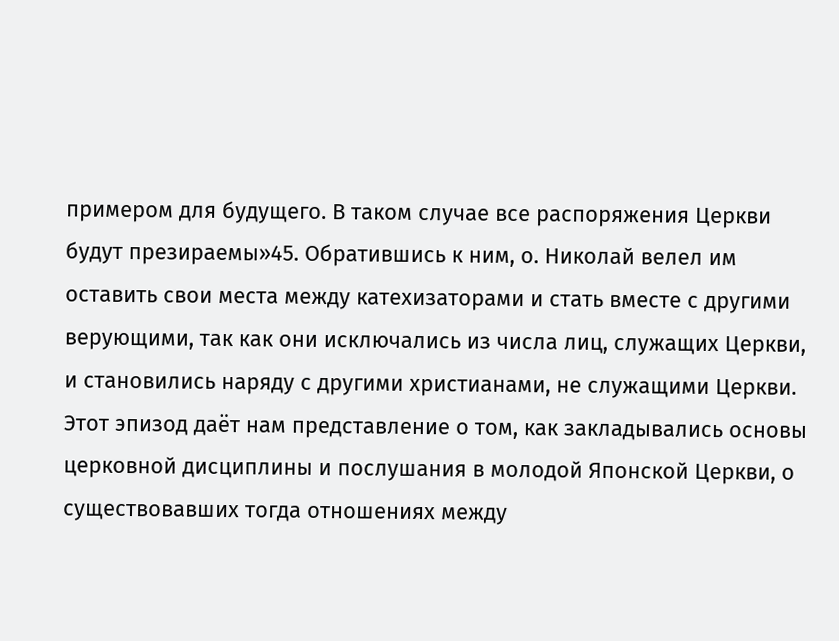примером для будущего. В таком случае все распоряжения Церкви будут презираемы»45. Обратившись к ним, о. Николай велел им оставить свои места между катехизаторами и стать вместе с другими верующими, так как они исключались из числа лиц, служащих Церкви, и становились наряду с другими христианами, не служащими Церкви.
Этот эпизод даёт нам представление о том, как закладывались основы церковной дисциплины и послушания в молодой Японской Церкви, о существовавших тогда отношениях между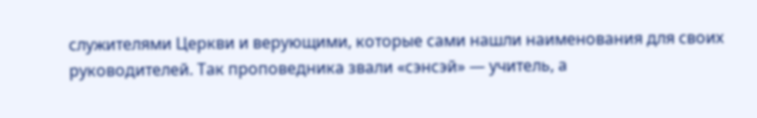служителями Церкви и верующими, которые сами нашли наименования для своих руководителей. Так проповедника звали «сэнсэй» — учитель, а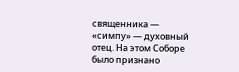священника — «симпу» — духовный отец. На этом Соборе было признано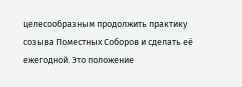целесообразным продолжить практику созыва Поместных Соборов и сделать её ежегодной. Это положение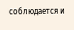соблюдается и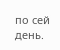по сей день.